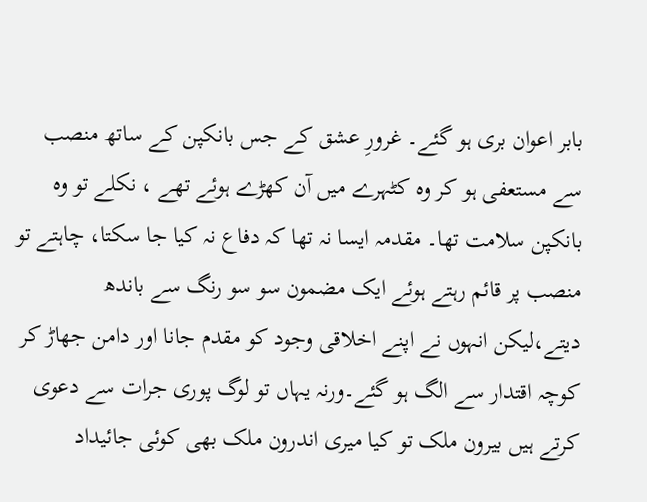بابر اعوان بری ہو گئے۔ غرورِ عشق کے جس بانکپن کے ساتھ منصب سے مستعفی ہو کر وہ کٹہرے میں آن کھڑے ہوئے تھے ، نکلے تو وہ بانکپن سلامت تھا۔ مقدمہ ایسا نہ تھا کہ دفاع نہ کیا جا سکتا، چاہتے تو منصب پر قائم رہتے ہوئے ایک مضمون سو سو رنگ سے باندھ دیتے،لیکن انہوں نے اپنے اخلاقی وجود کو مقدم جانا اور دامن جھاڑ کر کوچہ اقتدار سے الگ ہو گئے۔ورنہ یہاں تو لوگ پوری جرات سے دعوی کرتے ہیں بیرون ملک تو کیا میری اندرون ملک بھی کوئی جائیداد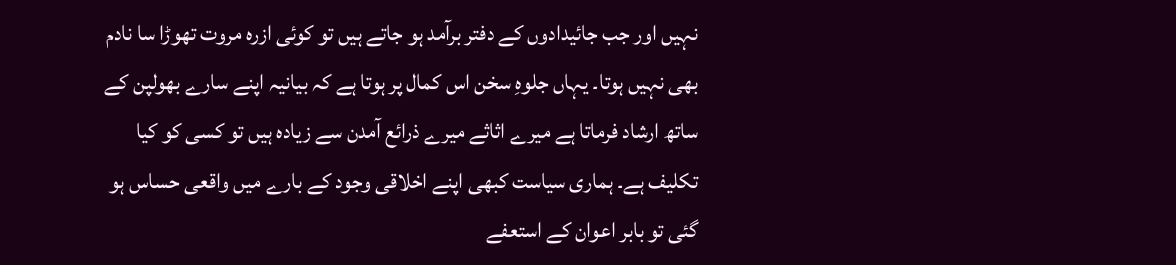نہیں اور جب جائیدادوں کے دفتر برآمد ہو جاتے ہیں تو کوئی ازرہ مروت تھوڑا سا نادم بھی نہیں ہوتا۔ یہاں جلوہِ سخن اس کمال پر ہوتا ہے کہ بیانیہ اپنے سارے بھولپن کے ساتھ ارشاد فرماتا ہے میرے اثاثے میرے ذرائع آمدن سے زیادہ ہیں تو کسی کو کیا تکلیف ہے۔ ہماری سیاست کبھی اپنے اخلاقی وجود کے بارے میں واقعی حساس ہو گئی تو بابر اعوان کے استعفے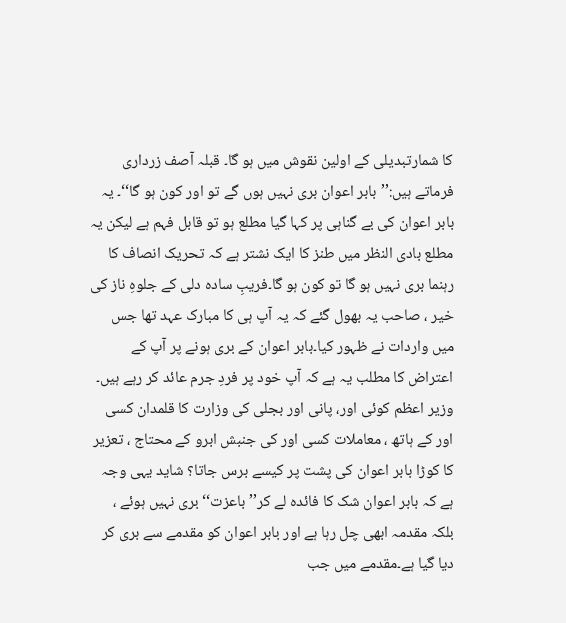کا شمارتبدیلی کے اولین نقوش میں ہو گا۔ قبلہ آصف زرداری فرماتے ہیں:’’بابر اعوان بری نہیں ہوں گے تو اور کون ہو گا‘‘۔ یہ بابر اعوان کی بے گناہی پر کہا گیا مطلع ہو تو قابل فہم ہے لیکن یہ مطلع بادی النظر میں طنز کا ایک نشتر ہے کہ تحریک انصاف کا رہنما بری نہیں ہو گا تو کون ہو گا۔فریبِ سادہ دلی کے جلوہِ ناز کی خیر ، صاحب یہ بھول گئے کہ یہ آپ ہی کا مبارک عہد تھا جس میں واردات نے ظہور کیا۔بابر اعوان کے بری ہونے پر آپ کے اعتراض کا مطلب یہ ہے کہ آپ خود پر فردِ جرم عائد کر رہے ہیں۔ وزیر اعظم کوئی اور، پانی اور بجلی کی وزارت کا قلمدان کسی اور کے ہاتھ ، معاملات کسی اور کی جنبش ابرو کے محتاج ، تعزیر کا کوڑا بابر اعوان کی پشت پر کیسے برس جاتا؟ شاید یہی وجہ ہے کہ بابر اعوان شک کا فائدہ لے کر’’ باعزت‘‘ بری نہیں ہوئے ، بلکہ مقدمہ ابھی چل رہا ہے اور بابر اعوان کو مقدمے سے بری کر دیا گیا ہے۔مقدمے میں جب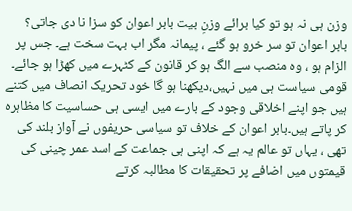وزن ہی نہ ہو تو کیا برائے وزنِ بیت بابر اعوان کو سزا نا دی جاتی؟ بابر اعوان تو سر خرو ہو گئے ، پیمانہ مگر اب بہت سخت ہے۔ جس پر الزام ہو ، وہ منصب سے الگ ہو کر قانون کے کٹہرے میں کھڑا ہو جائے۔ قومی سیاست ہی میں نہیں،دیکھنا ہو گا خود تحریک انصاف میں کتنے ہیں جو اپنے اخلاقی وجود کے بارے میں ایسی ہی حساسیت کا مظاہرہ کر پاتے ہیں۔بابر اعوان کے خلاف تو سیاسی حریفوں نے آواز بلند کی تھی ، یہاں تو عالم یہ ہے کہ اپنی ہی جماعت کے اسد عمر چینی کی قیمتوں میں اضافے پر تحقیقات کا مطالبہ کرتے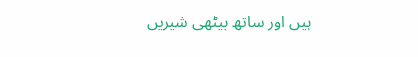ہیں اور ساتھ بیٹھی شیریں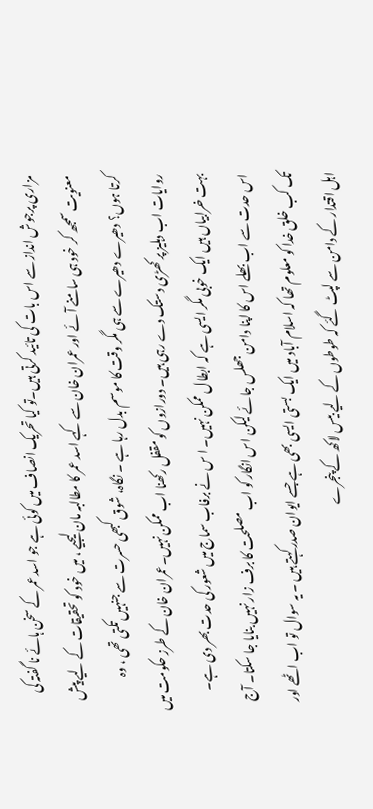مزاری پرجوش انداز سے اس بات کی تائید کرتی ہیں۔تو کیا تحریک انصاف میں کوئی ہے جو اسد عمر کے سخن ہائے نا گفتہ کی معنویت سمجھ کر خود ہی سامنے آئے اور عمران خان سے کہے اسد عمر کا مطالبہ مان لیجیے ، میں خود کو تحقیقات کے لیے پیش کرتا ہوں؟ دھیرے دھیرے سے ہی مگر وقت کا موسم بدل رہا ہے ۔ نگاہ، شوق کبھی حسرت سے جنہیں تکتی تھی ، وہ روایات اب دہلیز پر کھڑی دستک دے رہی ہیں۔ دورازوں کو مقفل رکھنا اب ممکن نہیں۔عمران خان کے طرز حکومت میں بہت خرابیاں ہیں ایک خوبی مگر ایسی ہے کہ ابطال ممکن نہیں۔ ا س نے برفاب سماج میں شعور کی حدت بھر دی ہے۔ اس حدت سے اب بھلے اس کا اپنا دامن جھلس جائے لیکن اس انگار کو اب مصلحت کا برف زار نہیں بنایا جا سکتا۔ آج تک کب خلق خدا کو معلوم تھا کہ اسلام آباد میں ایک بستی ایسی بھی ہے جسے ایوان صدر کہتے ہیں ۔ یہ سوال تو اب اٹھے اور اہل اقتدار کے دامن سے لپٹ گئے کہ طوطوں کے لیے بیس لاکھ کے پنجرے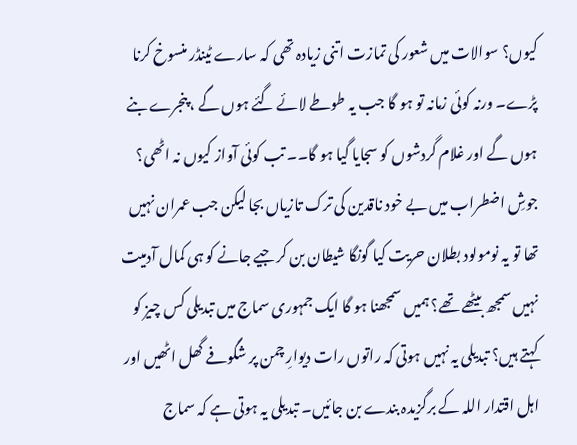کیوں؟ سوالات میں شعور کی تمازت اتنی زیادہ تھی کہ سارے ٹینڈر منسوخ کرنا پڑے۔ ورنہ کوئی زمانہ تو ہو گا جب یہ طوطے لائے گئے ہوں گے ، پنجرے بنے ہوں گے اور غلام گردشوں کو سجایا گیا ہو گا۔۔ تب کوئی آواز کیوں نہ اٹھی؟ جوشِ اضطراب میں بے خود ناقدین کی ترک تازیاں بجا لیکن جب عمران نہیں تھا تو یہ نومولود بطلان حریت کیا گونگا شیطان بن کر جیے جانے کو ہی کمال آدمیت نہیں سمجھ بیٹھے تھے؟ ہمیں سمجھنا ہو گا ایک جمہوری سماج میں تبدیلی کس چیز کو کہتے ہیں؟ تبدیلی یہ نہیں ہوتی کہ راتوں رات دیوارِ چمن پر شگوفے گھل اٹھیں اور اہل اقتدار اللہ کے برگزیدہ بندے بن جائیں۔ تبدیلی یہ ہوتی ہے کہ سماج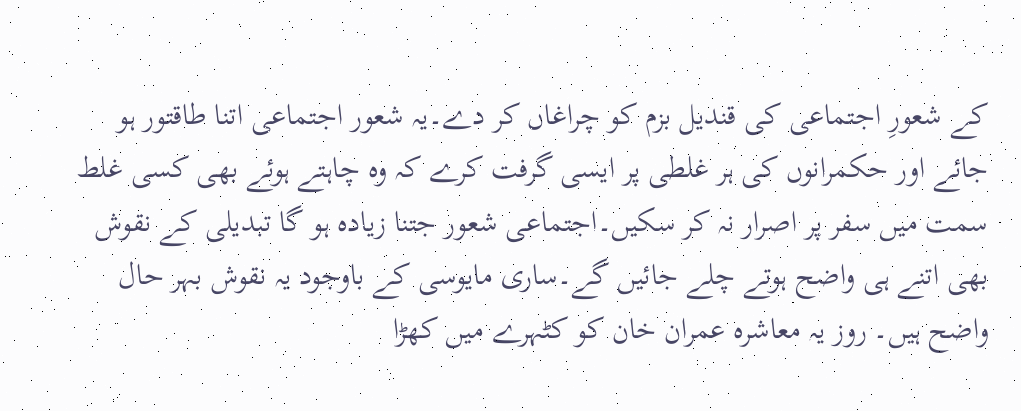کے شعورِ اجتماعی کی قندیل بزم کو چراغاں کر دے۔یہ شعور اجتماعی اتنا طاقتور ہو جائے اور حکمرانوں کی ہر غلطی پر ایسی گرفت کرے کہ وہ چاہتے ہوئے بھی کسی غلط سمت میں سفر پر اصرار نہ کر سکیں۔اجتماعی شعور جتنا زیادہ ہو گا تبدیلی کے نقوش بھی اتنے ہی واضح ہوتے چلے جائیں گے۔ساری مایوسی کے باوجود یہ نقوش بہر حال واضح ہیں۔ روز یہ معاشرہ عمران خان کو کٹہرے میں کھڑا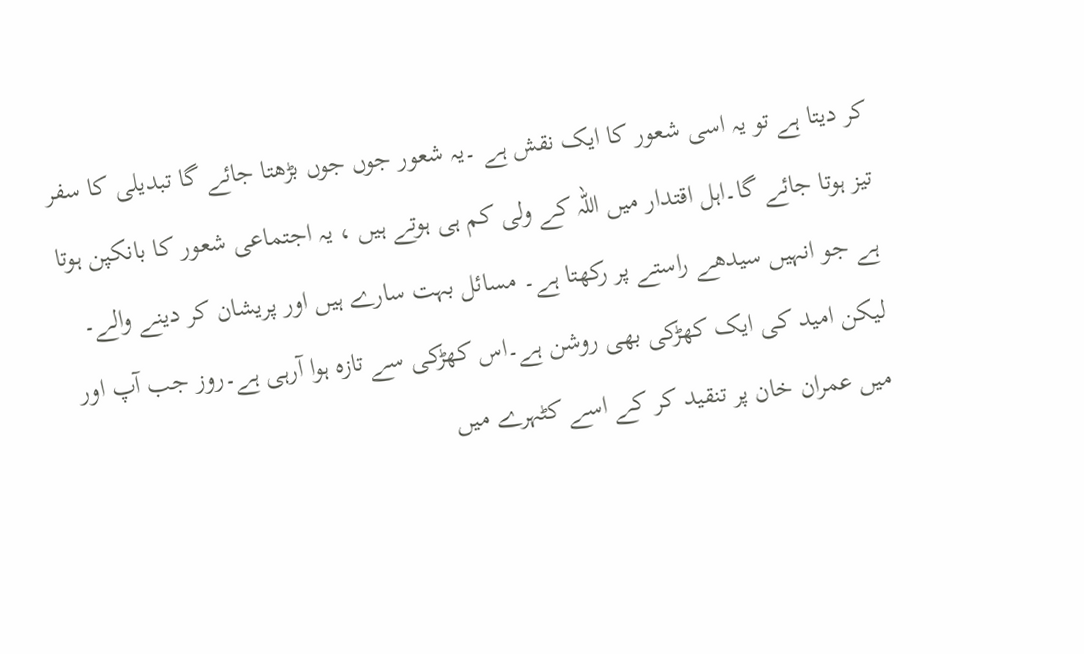کر دیتا ہے تو یہ اسی شعور کا ایک نقش ہے ۔یہ شعور جوں جوں بڑھتا جائے گا تبدیلی کا سفر تیز ہوتا جائے گا۔اہل اقتدار میں اللہ کے ولی کم ہی ہوتے ہیں ، یہ اجتماعی شعور کا بانکپن ہوتا ہے جو انہیں سیدھے راستے پر رکھتا ہے۔ مسائل بہت سارے ہیں اور پریشان کر دینے والے۔ لیکن امید کی ایک کھڑکی بھی روشن ہے۔اس کھڑکی سے تازہ ہوا آرہی ہے۔روز جب آپ اور میں عمران خان پر تنقید کر کے اسے کٹہرے میں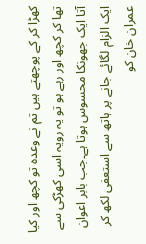کھڑا کر کے پوچھتے ہیں تم نے وعدہ تو کچھ اور کیا تھا کر کچھ اور رہے ہو تو یہ رویہ اسی کھڑکی سے آتا ایک جھونکا محسوس ہوتا ہے۔جب بابر اعوان ایک الزام لگائے جانے پر ہاتھ سے استعفی لکھ کر عمران خان کو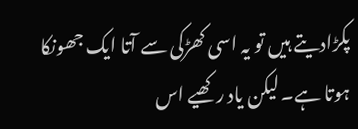پکڑادیتے ہیں تو یہ اسی کھڑکی سے آتا ایک جھونکا ہوتا ہے۔ لیکن یاد رکھیے اس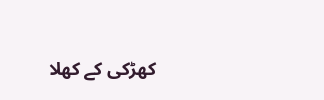کھڑکی کے کھلا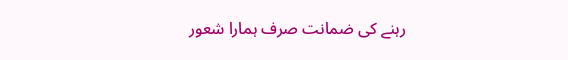رہنے کی ضمانت صرف ہمارا شعور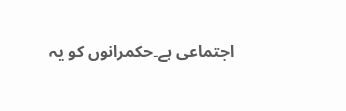اجتماعی ہے۔حکمرانوں کو یہ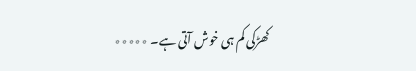کھڑکی کم ہی خوش آتی ہے۔ ٭٭٭٭٭